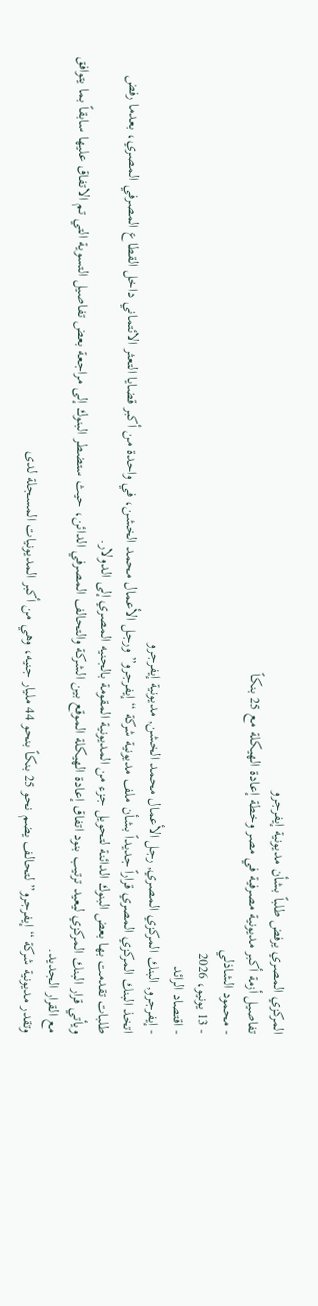المركزي المصري يرفض طلباً بشأن مديونية إيفرجرو
تفاصيل أزمة أكبر مديونية مصرفية في مصر وخطة إعادة الهيكلة مع 25 بنكاً
- محمود الشاذلي
- 13 يونيو، 2026
- اقتصاد الرائد
- إيفرجرو, البنك المركزي المصري, رجل الأعمال محمد الخشن, مديونية إيفرجرو
اتخذ البنك المركزي المصري قراراً جديداً بشأن ملف مديونية شركة “إيفرجرو” ورجل الأعمال محمد الخشن، في واحدة من أكبر قضايا التعثر الائتماني داخل القطاع المصرفي المصري، بعدما رفض طلبات تقدمت بها بعض البنوك الدائنة لتحويل جزء من المديونية المقومة بالجنيه المصري إلى الدولار.
ويأتي قرار البنك المركزي ليعيد ترتيب بنود اتفاق إعادة الهيكلة الموقع بين الشركة والتحالف المصرفي الدائن، حيث ستضطر البنوك إلى مراجعة بعض تفاصيل التسوية التي تم الاتفاق عليها سابقاً بما يتوافق مع القرار الجديد.
وتقدر مديونية شركة “إيفرجرو” لتحالف يضم نحو 25 بنكاً بنحو 44 مليار جنيه، وهي من أكبر المديونيات المسجلة لدى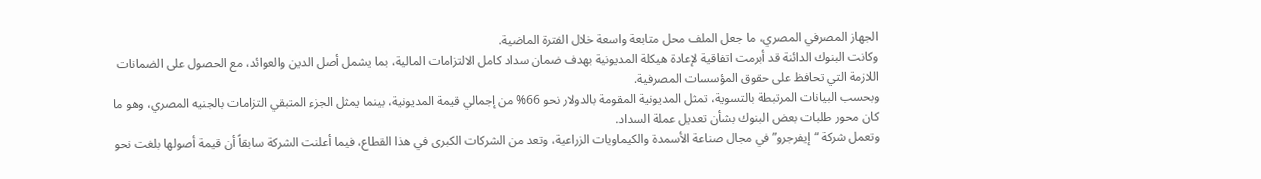الجهاز المصرفي المصري، ما جعل الملف محل متابعة واسعة خلال الفترة الماضية.
وكانت البنوك الدائنة قد أبرمت اتفاقية لإعادة هيكلة المديونية بهدف ضمان سداد كامل الالتزامات المالية، بما يشمل أصل الدين والعوائد، مع الحصول على الضمانات اللازمة التي تحافظ على حقوق المؤسسات المصرفية.
وبحسب البيانات المرتبطة بالتسوية، تمثل المديونية المقومة بالدولار نحو 66% من إجمالي قيمة المديونية، بينما يمثل الجزء المتبقي التزامات بالجنيه المصري، وهو ما كان محور طلبات بعض البنوك بشأن تعديل عملة السداد.
وتعمل شركة “إيفرجرو” في مجال صناعة الأسمدة والكيماويات الزراعية، وتعد من الشركات الكبرى في هذا القطاع، فيما أعلنت الشركة سابقاً أن قيمة أصولها بلغت نحو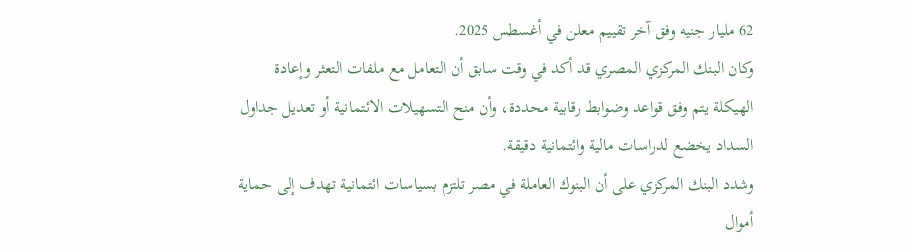62 مليار جنيه وفق آخر تقييم معلن في أغسطس 2025.
وكان البنك المركزي المصري قد أكد في وقت سابق أن التعامل مع ملفات التعثر وإعادة الهيكلة يتم وفق قواعد وضوابط رقابية محددة، وأن منح التسهيلات الائتمانية أو تعديل جداول السداد يخضع لدراسات مالية وائتمانية دقيقة.
وشدد البنك المركزي على أن البنوك العاملة في مصر تلتزم بسياسات ائتمانية تهدف إلى حماية أموال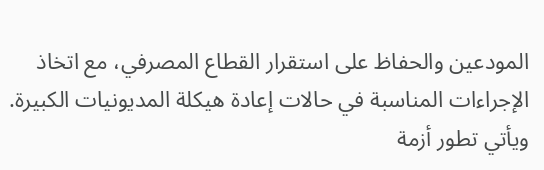المودعين والحفاظ على استقرار القطاع المصرفي، مع اتخاذ الإجراءات المناسبة في حالات إعادة هيكلة المديونيات الكبيرة.
ويأتي تطور أزمة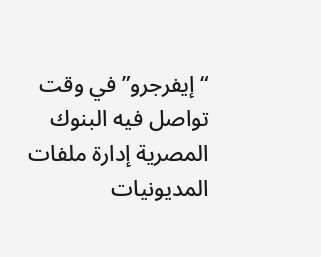“إيفرجرو” في وقت تواصل فيه البنوك المصرية إدارة ملفات المديونيات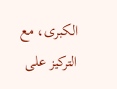الكبرى، مع التركيز على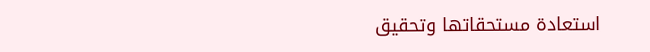استعادة مستحقاتها وتحقيق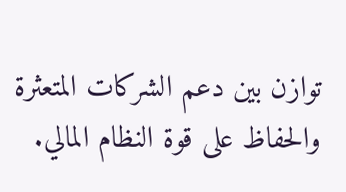توازن بين دعم الشركات المتعثرة والحفاظ على قوة النظام المالي.